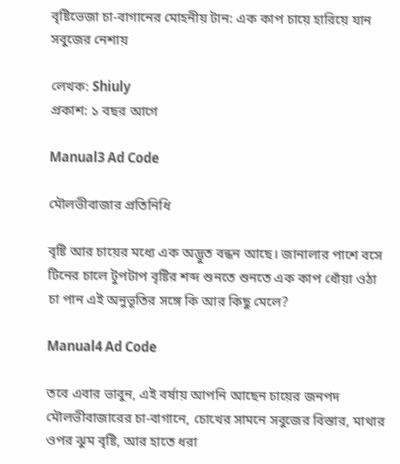বৃষ্টিভেজা চা-বাগানের মোহনীয় টান: এক কাপ চায়ে হারিয়ে যান সবুজের নেশায়

লেখক: Shiuly
প্রকাশ: ১ বছর আগে

Manual3 Ad Code

মৌলভীবাজার প্রতিনিধি

বৃষ্টি আর চায়ের মধ্যে এক অদ্ভুত বন্ধন আছে। জানালার পাশে বসে টিনের চালে টুপটাপ বৃষ্টির শব্দ শুনতে শুনতে এক কাপ ধোঁয়া ওঠা চা পান এই অনুভূতির সঙ্গে কি আর কিছু মেলে?

Manual4 Ad Code

তবে এবার ভাবুন, এই বর্ষায় আপনি আছেন চায়ের জনপদ মৌলভীবাজারের চা-বাগানে, চোখের সামনে সবুজের বিস্তার, মাথার ওপর ঝুম বৃষ্টি, আর হাতে ধরা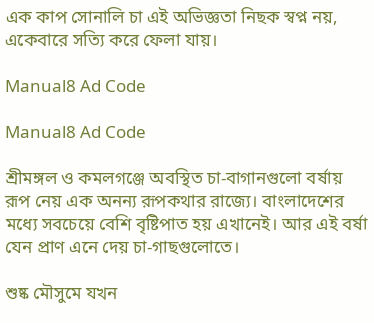এক কাপ সোনালি চা এই অভিজ্ঞতা নিছক স্বপ্ন নয়, একেবারে সত্যি করে ফেলা যায়।

Manual8 Ad Code

Manual8 Ad Code

শ্রীমঙ্গল ও কমলগঞ্জে অবস্থিত চা-বাগানগুলো বর্ষায় রূপ নেয় এক অনন্য রূপকথার রাজ্যে। বাংলাদেশের মধ্যে সবচেয়ে বেশি বৃষ্টিপাত হয় এখানেই। আর এই বর্ষা যেন প্রাণ এনে দেয় চা-গাছগুলোতে।

শুষ্ক মৌসুমে যখন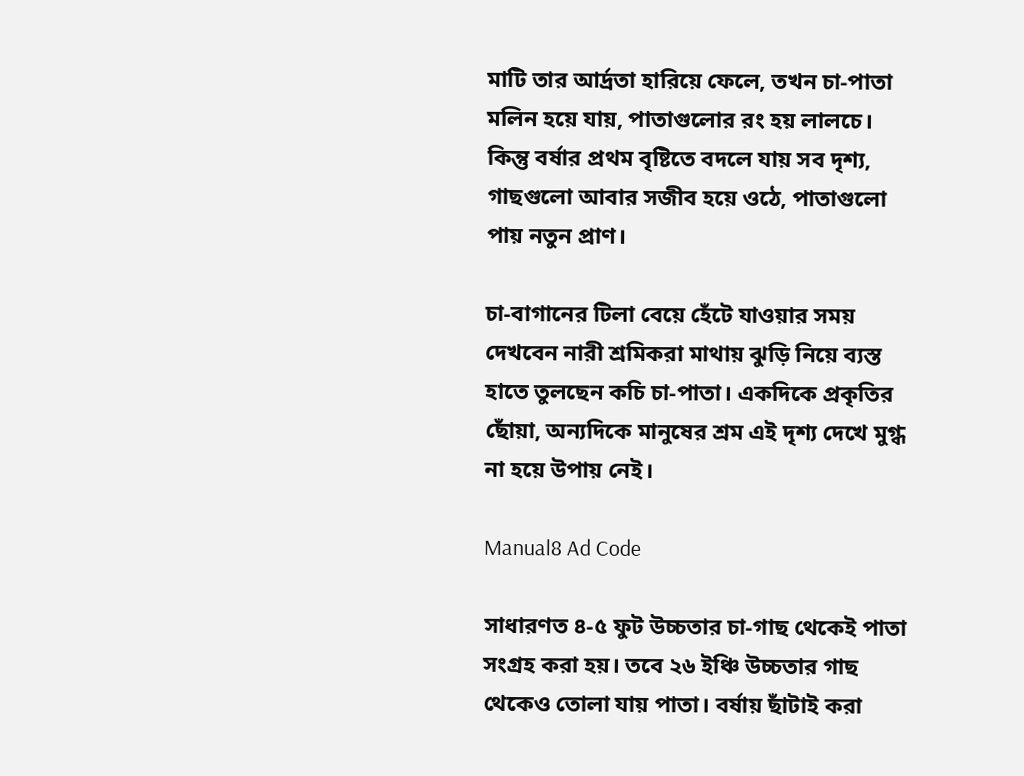মাটি তার আর্দ্রতা হারিয়ে ফেলে, তখন চা-পাতা মলিন হয়ে যায়, পাতাগুলোর রং হয় লালচে। কিন্তু বর্ষার প্রথম বৃষ্টিতে বদলে যায় সব দৃশ্য, গাছগুলো আবার সজীব হয়ে ওঠে, পাতাগুলো পায় নতুন প্রাণ।

চা-বাগানের টিলা বেয়ে হেঁটে যাওয়ার সময় দেখবেন নারী শ্রমিকরা মাথায় ঝুড়ি নিয়ে ব্যস্ত হাতে তুলছেন কচি চা-পাতা। একদিকে প্রকৃতির ছোঁয়া, অন্যদিকে মানুষের শ্রম এই দৃশ্য দেখে মুগ্ধ না হয়ে উপায় নেই।

Manual8 Ad Code

সাধারণত ৪-৫ ফুট উচ্চতার চা-গাছ থেকেই পাতা সংগ্রহ করা হয়। তবে ২৬ ইঞ্চি উচ্চতার গাছ থেকেও তোলা যায় পাতা। বর্ষায় ছাঁটাই করা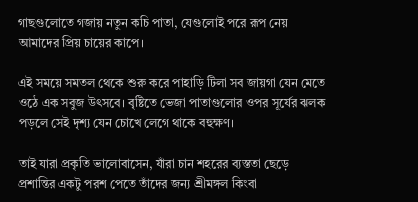গাছগুলোতে গজায় নতুন কচি পাতা, যেগুলোই পরে রূপ নেয় আমাদের প্রিয় চায়ের কাপে।

এই সময়ে সমতল থেকে শুরু করে পাহাড়ি টিলা সব জায়গা যেন মেতে ওঠে এক সবুজ উৎসবে। বৃষ্টিতে ভেজা পাতাগুলোর ওপর সূর্যের ঝলক পড়লে সেই দৃশ্য যেন চোখে লেগে থাকে বহুক্ষণ।

তাই যারা প্রকৃতি ভালোবাসেন, যাঁরা চান শহরের ব্যস্ততা ছেড়ে প্রশান্তির একটু পরশ পেতে তাঁদের জন্য শ্রীমঙ্গল কিংবা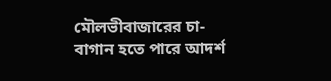মৌলভীবাজারের চা-বাগান হতে পারে আদর্শ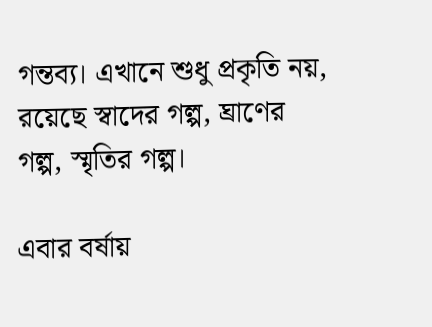গন্তব্য। এখানে শুধু প্রকৃতি নয়, রয়েছে স্বাদের গল্প, ঘ্রাণের গল্প, স্মৃতির গল্প।

এবার বর্ষায়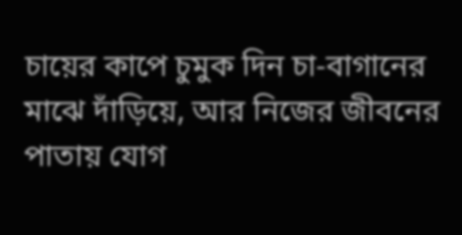চায়ের কাপে চুমুক দিন চা-বাগানের মাঝে দাঁড়িয়ে, আর নিজের জীবনের পাতায় যোগ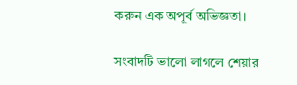করুন এক অপূর্ব অভিজ্ঞতা।

সংবাদটি ভালো লাগলে শেয়ার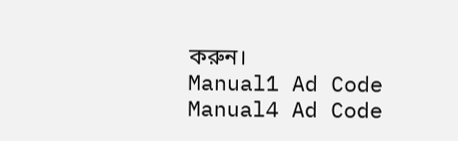করুন।
Manual1 Ad Code
Manual4 Ad Code